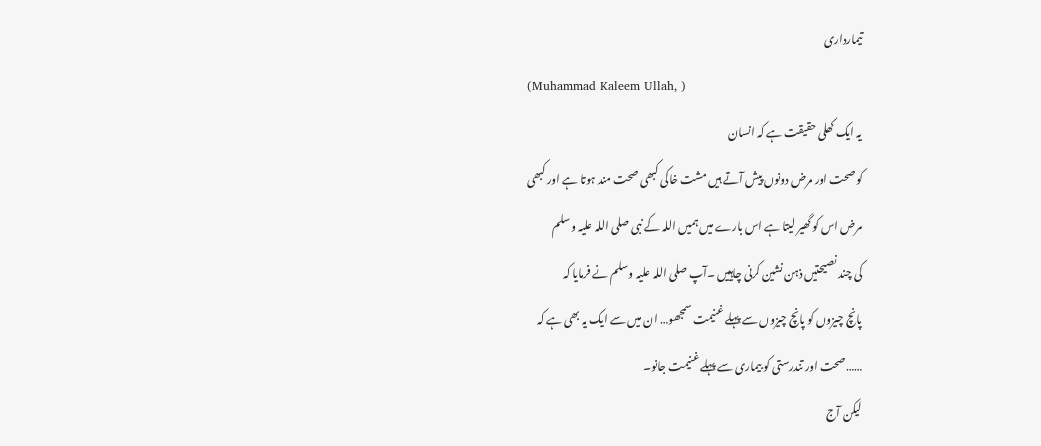تیمارداری
(Muhammad Kaleem Ullah, )
یہ ایک کھلی حقیقت ہے کہ انسان
کو صحت اور مرض دونوں پیش آتے ہیں مشت خاکی کبھی صحت مند ہوتا ہے اور کبھی
مرض اس کو گھیر لیتا ہے اس بارے میں ہمیں اللہ کے نبی صلی اللہ علیہ وسلم
کی چند نصیحتیں ذہن نشین کرنی چاہییں ۔آپ صلی اللہ علیہ وسلم نے فرمایا کہ
پانچ چیزوں کو پانچ چیزوں سے پہلے غنیمت سمجھو… ان میں سے ایک یہ بھی ہے کہ
……صحت اور تندرستی کو بیماری سے پہلے غنیمت جانو۔
لیکن آج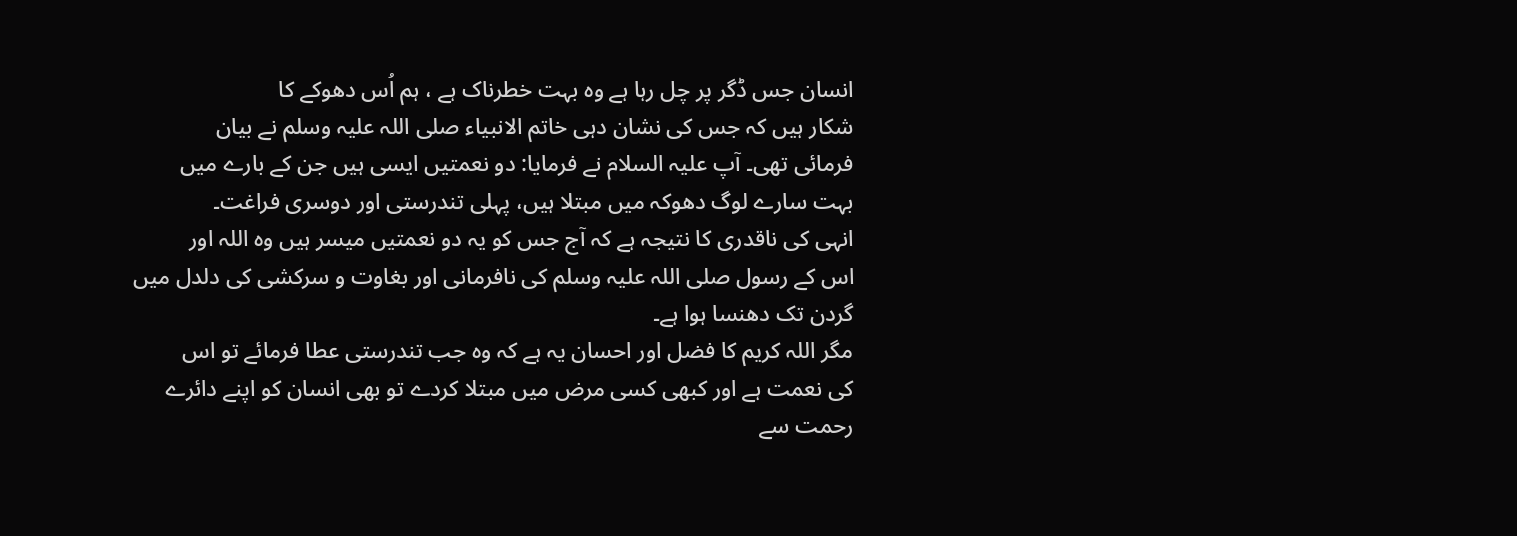انسان جس ڈگر پر چل رہا ہے وہ بہت خطرناک ہے ، ہم اُس دھوکے کا
شکار ہیں کہ جس کی نشان دہی خاتم الانبیاء صلی اللہ علیہ وسلم نے بیان
فرمائی تھی۔ آپ علیہ السلام نے فرمایا: دو نعمتیں ایسی ہیں جن کے بارے میں
بہت سارے لوگ دھوکہ میں مبتلا ہیں، پہلی تندرستی اور دوسری فراغت۔
انہی کی ناقدری کا نتیجہ ہے کہ آج جس کو یہ دو نعمتیں میسر ہیں وہ اللہ اور
اس کے رسول صلی اللہ علیہ وسلم کی نافرمانی اور بغاوت و سرکشی کی دلدل میں
گردن تک دھنسا ہوا ہے۔
مگر اللہ کریم کا فضل اور احسان یہ ہے کہ وہ جب تندرستی عطا فرمائے تو اس
کی نعمت ہے اور کبھی کسی مرض میں مبتلا کردے تو بھی انسان کو اپنے دائرے
رحمت سے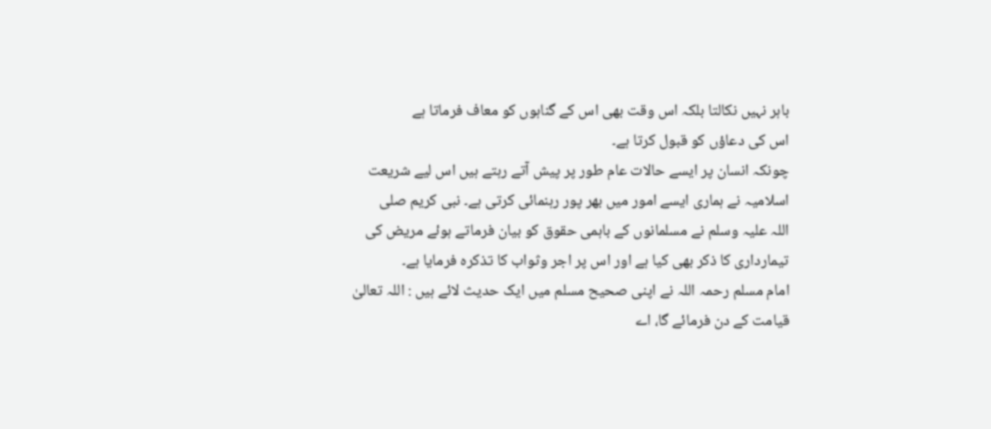باہر نہیں نکالتا بلکہ اس وقت بھی اس کے گناہوں کو معاف فرماتا ہے
اس کی دعاؤں کو قبول کرتا ہے۔
چونکہ انسان پر ایسے حالات عام طور پر پیش آتے رہتے ہیں اس لیے شریعت
اسلامیہ نے ہماری ایسے امور میں بھر پور رہنمائی کرتی ہے۔ نبی کریم صلی
اللہ علیہ وسلم نے مسلمانوں کے باہمی حقوق کو بیان فرماتے ہوئے مریض کی
تیمارداری کا ذکر بھی کیا ہے اور اس پر اجر وثواب کا تذکرہ فرمایا ہے۔
امام مسلم رحمہ اللہ نے اپنی صحیح مسلم میں ایک حدیث لائے ہیں : اللہ تعالیٰ
قیامت کے دن فرمائے گا، اے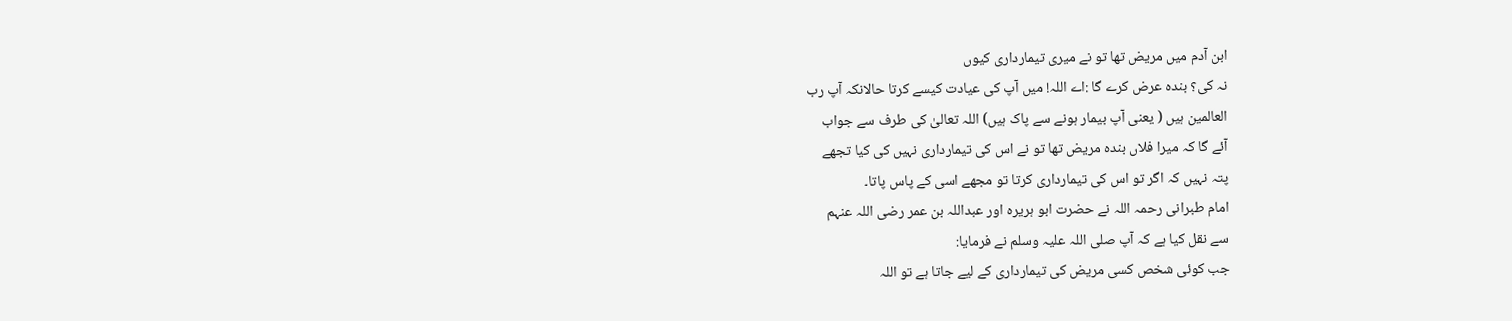ابن آدم میں مریض تھا تو نے میری تیمارداری کیوں
نہ کی؟ بندہ عرض کرے گا :اے اللہ! میں آپ کی عیادت کیسے کرتا حالانکہ آپ رب
العالمین ہیں ( یعنی آپ بیمار ہونے سے پاک ہیں) اللہ تعالیٰ کی طرف سے جواب
آئے گا کہ میرا فلاں بندہ مریض تھا تو نے اس کی تیمارداری نہیں کی کیا تجھے
پتہ نہیں کہ اگر تو اس کی تیمارداری کرتا تو مجھے اسی کے پاس پاتا۔
امام طبرانی رحمہ اللہ نے حضرت ابو ہریرہ اور عبداللہ بن عمر رضی اللہ عنہم
سے نقل کیا ہے کہ آپ صلی اللہ علیہ وسلم نے فرمایا:
جب کوئی شخص کسی مریض کی تیمارداری کے لیے جاتا ہے تو اللہ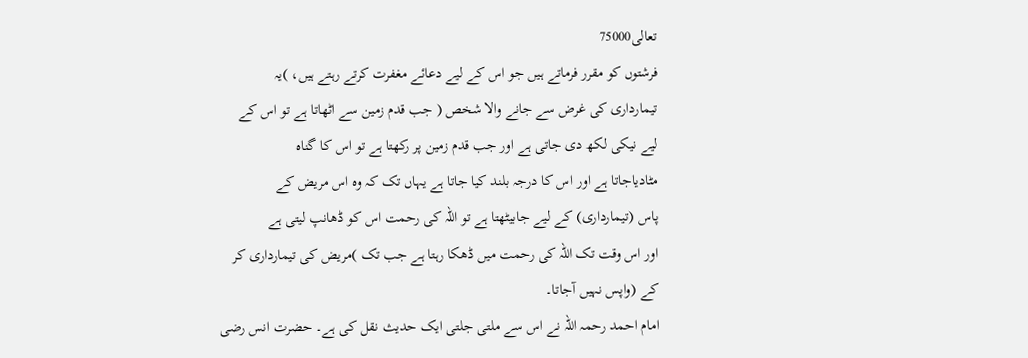تعالی75000
فرشتوں کو مقرر فرماتے ہیں جو اس کے لیے دعائے مغفرت کرتے رہتے ہیں، )یہ
تیمارداری کی غرض سے جانے والا شخص ( جب قدم زمین سے اٹھاتا ہے تو اس کے
لیے نیکی لکھ دی جاتی ہے اور جب قدم زمین پر رکھتا ہے تو اس کا گناہ
مٹادیاجاتا ہے اور اس کا درجہ بلند کیا جاتا ہے یہاں تک کہ وہ اس مریض کے
پاس (تیمارداری) کے لیے جابیٹھتا ہے تو اللہ کی رحمت اس کو ڈھانپ لیتی ہے
اور اس وقت تک اللہ کی رحمت میں ڈھکا رہتا ہے جب تک )مریض کی تیمارداری کر
کے (واپس نہیں آجاتا۔
امام احمد رحمہ اللہ نے اس سے ملتی جلتی ایک حدیث نقل کی ہے۔ حضرت انس رضی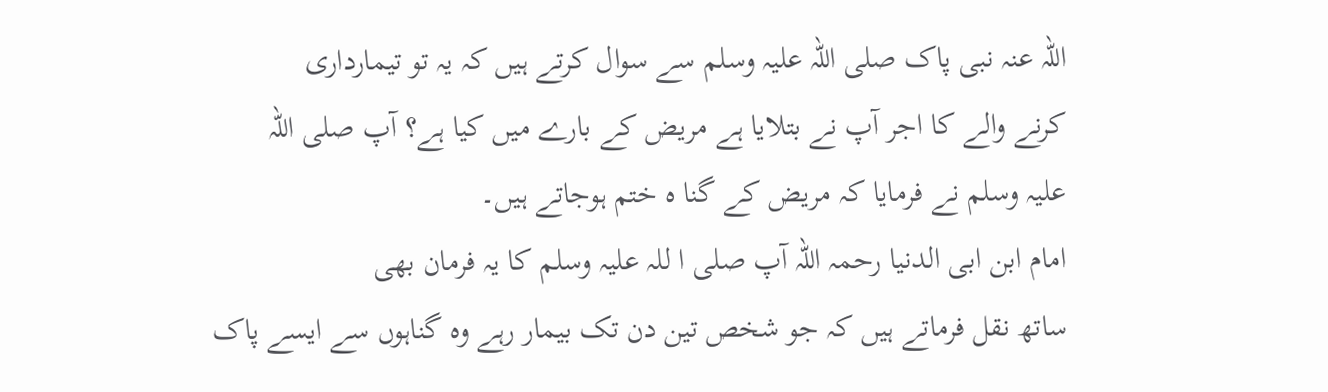اللہ عنہ نبی پاک صلی اللہ علیہ وسلم سے سوال کرتے ہیں کہ یہ تو تیمارداری
کرنے والے کا اجر آپ نے بتلایا ہے مریض کے بارے میں کیا ہے؟ آپ صلی اللہ
علیہ وسلم نے فرمایا کہ مریض کے گنا ہ ختم ہوجاتے ہیں۔
امام ابن ابی الدنیا رحمہ اللہ آپ صلی ا للہ علیہ وسلم کا یہ فرمان بھی
ساتھ نقل فرماتے ہیں کہ جو شخص تین دن تک بیمار رہے وہ گناہوں سے ایسے پاک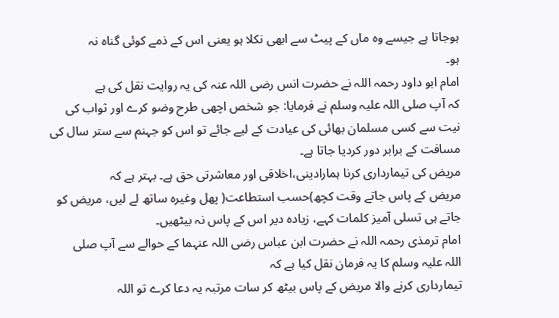ہوجاتا ہے جیسے وہ ماں کے پیٹ سے ابھی نکلا ہو یعنی اس کے ذمے کوئی گناہ نہ
ہو۔
امام ابو داود رحمہ اللہ نے حضرت انس رضی اللہ عنہ کی یہ روایت نقل کی ہے
کہ آپ صلی اللہ علیہ وسلم نے فرمایا: جو شخص اچھی طرح وضو کرے اور ثواب کی
نیت سے کسی مسلمان بھائی کی عیادت کے لیے جائے تو اس کو جہنم سے ستر سال کی
مسافت کے برابر دور کردیا جاتا ہے۔
مریض کی تیمارداری کرنا ہمارادینی،اخلاقی اور معاشرتی حق ہے۔ بہتر ہے کہ
مریض کے پاس جاتے وقت کچھ)حسب استطاعت( پھل وغیرہ ساتھ لے لیں، مریض کو
جاتے ہی تسلی آمیز کلمات کہے، زیادہ دیر اس کے پاس نہ بیٹھیں۔
امام ترمذی رحمہ اللہ نے حضرت ابن عباس رضی اللہ عنہما کے حوالے سے آپ صلی
اللہ علیہ وسلم کا یہ فرمان نقل کیا ہے کہ
تیمارداری کرنے والا مریض کے پاس بیٹھ کر سات مرتبہ یہ دعا کرے تو اللہ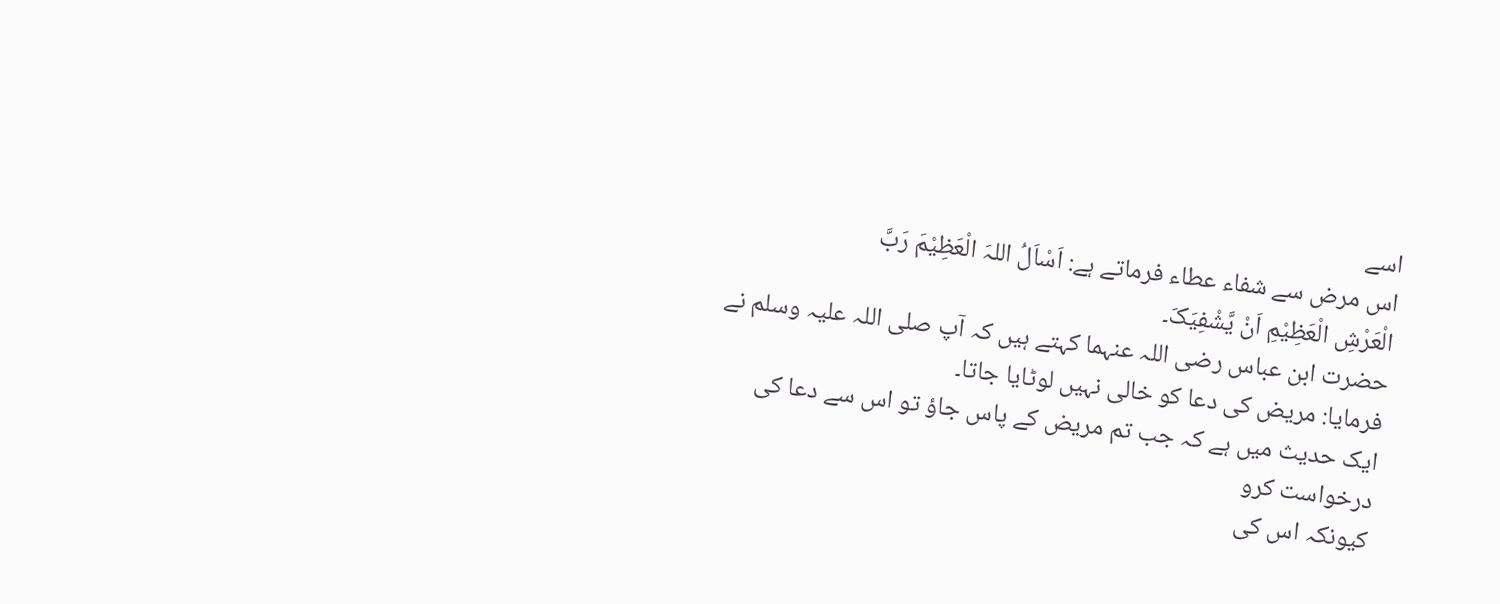اسے
اس مرض سے شفاء عطاء فرماتے ہے: اَسْاَلُ اللہَ الْعَظِیْمَ رَبَّ
الْعَرْشِ الْعَظِیْمِ اَنْ یَّشْفِیَکَ۔
حضرت ابن عباس رضی اللہ عنہما کہتے ہیں کہ آپ صلی اللہ علیہ وسلم نے
فرمایا: مریض کی دعا کو خالی نہیں لوٹایا جاتا۔
ایک حدیث میں ہے کہ جب تم مریض کے پاس جاؤ تو اس سے دعا کی درخواست کرو
کیونکہ اس کی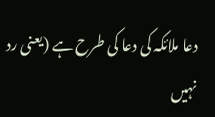دعا ملائکہ کی دعا کی طرح ہے (یعنی رد نہیں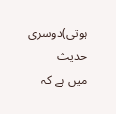ہوتی)دوسری حدیث
میں ہے کہ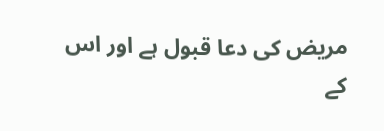مریض کی دعا قبول ہے اور اس کے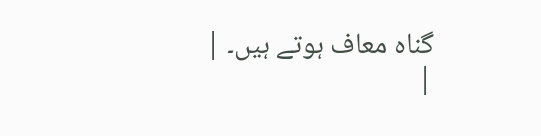گناہ معاف ہوتے ہیں۔ |
|